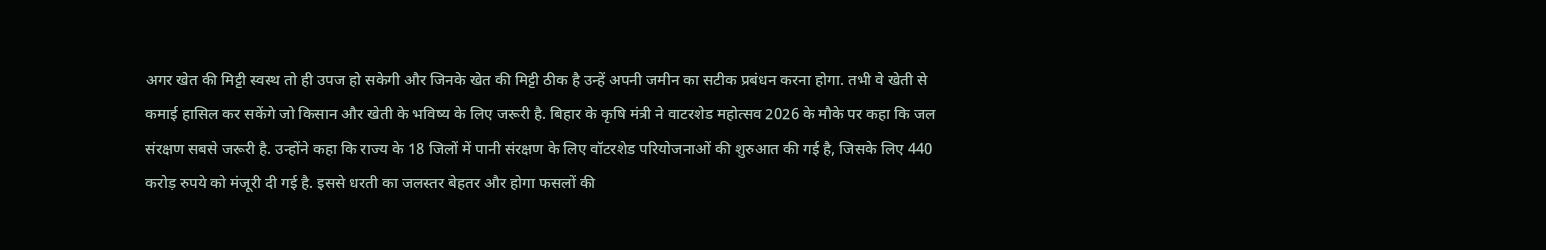अगर खेत की मिट्टी स्वस्थ तो ही उपज हो सकेगी और जिनके खेत की मिट्टी ठीक है उन्हें अपनी जमीन का सटीक प्रबंधन करना होगा. तभी वे खेती से कमाई हासिल कर सकेंगे जो किसान और खेती के भविष्य के लिए जरूरी है. बिहार के कृषि मंत्री ने वाटरशेड महोत्सव 2026 के मौके पर कहा कि जल संरक्षण सबसे जरूरी है. उन्होंने कहा कि राज्य के 18 जिलों में पानी संरक्षण के लिए वॉटरशेड परियोजनाओं की शुरुआत की गई है, जिसके लिए 440 करोड़ रुपये को मंजूरी दी गई है. इससे धरती का जलस्तर बेहतर और होगा फसलों की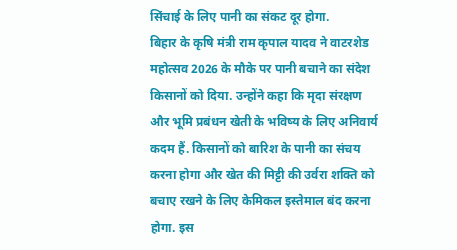सिंचाई के लिए पानी का संकट दूर होगा.
बिहार के कृषि मंत्री राम कृपाल यादव ने वाटरशेड महोत्सव 2026 के मौके पर पानी बचाने का संदेश किसानों को दिया. उन्होंने कहा कि मृदा संरक्षण और भूमि प्रबंधन खेती के भविष्य के लिए अनिवार्य कदम हैं. किसानों को बारिश के पानी का संचय करना होगा और खेत की मिट्टी की उर्वरा शक्ति को बचाए रखने के लिए केमिकल इस्तेमाल बंद करना होगा. इस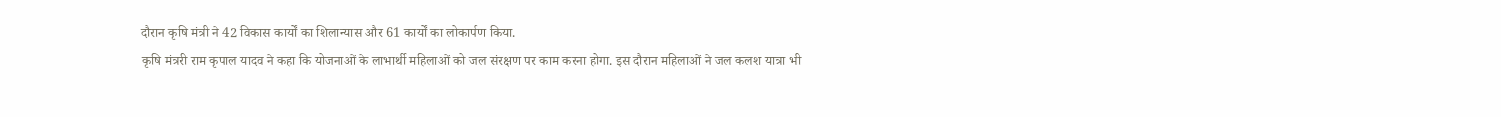दौरान कृषि मंत्री ने 42 विकास कार्यों का शिलान्यास और 61 कार्यों का लोकार्पण किया.
कृषि मंत्ररी राम कृपाल यादव ने कहा कि योजनाओं के लाभार्थी महिलाओं को जल संरक्षण पर काम करना होगा. इस दौरान महिलाओं ने जल कलश यात्रा भी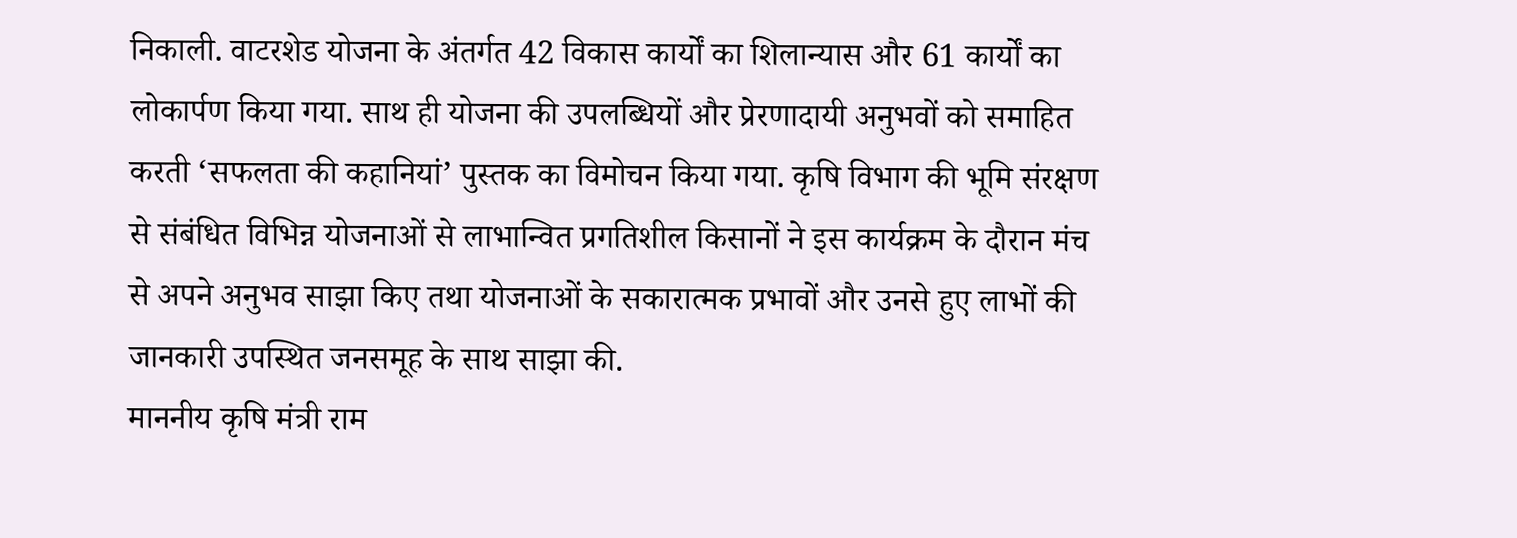निकाली. वाटरशेड योजना के अंतर्गत 42 विकास कार्यों का शिलान्यास और 61 कार्यों का लोकार्पण किया गया. साथ ही योजना की उपलब्धियों और प्रेरणादायी अनुभवों को समाहित करती ‘सफलता की कहानियां’ पुस्तक का विमोचन किया गया. कृषि विभाग की भूमि संरक्षण से संबंधित विभिन्न योजनाओं से लाभान्वित प्रगतिशील किसानों ने इस कार्यक्रम के दौरान मंच से अपने अनुभव साझा किए तथा योजनाओं के सकारात्मक प्रभावों और उनसे हुए लाभों की जानकारी उपस्थित जनसमूह के साथ साझा की.
माननीय कृषि मंत्री राम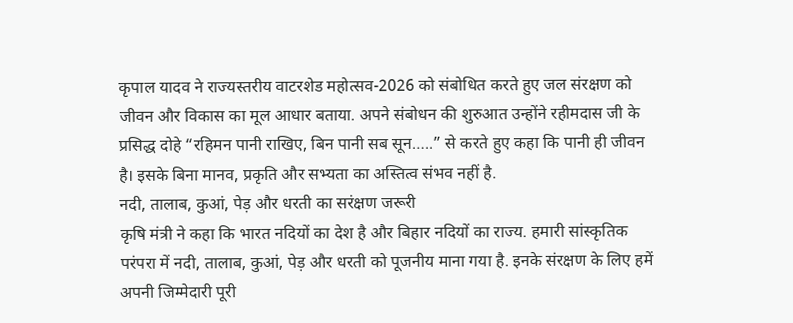कृपाल यादव ने राज्यस्तरीय वाटरशेड महोत्सव-2026 को संबोधित करते हुए जल संरक्षण को जीवन और विकास का मूल आधार बताया. अपने संबोधन की शुरुआत उन्होंने रहीमदास जी के प्रसिद्ध दोहे “रहिमन पानी राखिए, बिन पानी सब सून…..” से करते हुए कहा कि पानी ही जीवन है। इसके बिना मानव, प्रकृति और सभ्यता का अस्तित्व संभव नहीं है.
नदी, तालाब, कुआं, पेड़ और धरती का सरंक्षण जरूरी
कृषि मंत्री ने कहा कि भारत नदियों का देश है और बिहार नदियों का राज्य. हमारी सांस्कृतिक परंपरा में नदी, तालाब, कुआं, पेड़ और धरती को पूजनीय माना गया है. इनके संरक्षण के लिए हमें अपनी जिम्मेदारी पूरी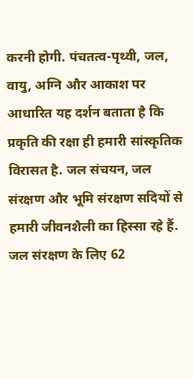करनी होगी. पंचतत्व-पृथ्वी, जल, वायु, अग्नि और आकाश पर आधारित यह दर्शन बताता है कि प्रकृति की रक्षा ही हमारी सांस्कृतिक विरासत है. जल संचयन, जल संरक्षण और भूमि संरक्षण सदियों से हमारी जीवनशैली का हिस्सा रहे हैं.
जल संरक्षण के लिए 62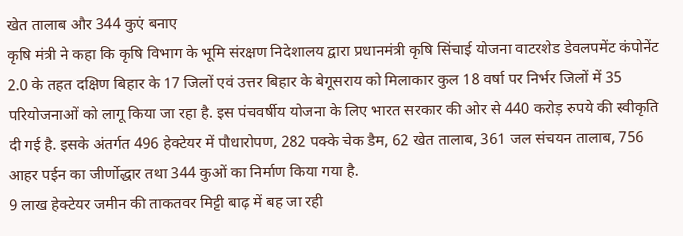खेत तालाब और 344 कुएं बनाए
कृषि मंत्री ने कहा कि कृषि विभाग के भूमि संरक्षण निदेशालय द्वारा प्रधानमंत्री कृषि सिंचाई योजना वाटरशेड डेवलपमेंट कंपोनेंट 2.0 के तहत दक्षिण बिहार के 17 जिलों एवं उत्तर बिहार के बेगूसराय को मिलाकार कुल 18 वर्षा पर निर्भर जिलों में 35 परियोजनाओं को लागू किया जा रहा है. इस पंचवर्षीय योजना के लिए भारत सरकार की ओर से 440 करोड़ रुपये की स्वीकृति दी गई है. इसके अंतर्गत 496 हेक्टेयर में पौधारोपण, 282 पक्के चेक डैम, 62 खेत तालाब, 361 जल संचयन तालाब, 756 आहर पईन का जीर्णोद्धार तथा 344 कुओं का निर्माण किया गया है.
9 लाख हेक्टेयर जमीन की ताकतवर मिट्टी बाढ़ में बह जा रही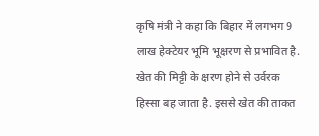कृषि मंत्री ने कहा कि बिहार में लगभग 9 लाख हेक्टेयर भूमि भूक्षरण से प्रभावित है. खेत की मिट्टी के क्षरण होने से उर्वरक हिस्सा बह जाता है. इससे खेत की ताकत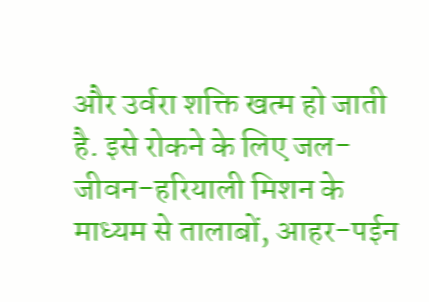और उर्वरा शक्ति खत्म हो जाती है. इसे रोकने के लिए जल-जीवन-हरियाली मिशन के माध्यम से तालाबों, आहर-पईन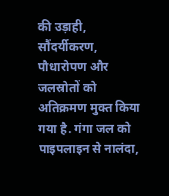की उड़ाही, सौंदर्यीकरण, पौधारोपण और जलस्रोतों को अतिक्रमण मुक्त किया गया है. गंगा जल को पाइपलाइन से नालंदा,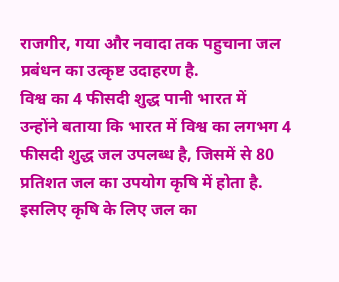राजगीर, गया और नवादा तक पहुचाना जल प्रबंधन का उत्कृष्ट उदाहरण है.
विश्व का 4 फीसदी शुद्ध पानी भारत में
उन्होंने बताया कि भारत में विश्व का लगभग 4 फीसदी शुद्ध जल उपलब्ध है, जिसमें से 80 प्रतिशत जल का उपयोग कृषि में होता है. इसलिए कृषि के लिए जल का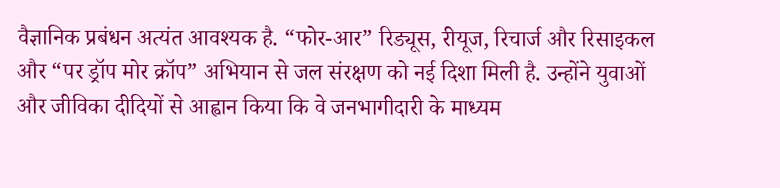वैज्ञानिक प्रबंधन अत्यंत आवश्यक है. “फोर-आर” रिड्यूस, रीयूज, रिचार्ज और रिसाइकल और “पर ड्रॉप मोर क्रॉप” अभियान से जल संरक्षण को नई दिशा मिली है. उन्होंने युवाओं और जीविका दीदियों से आह्वान किया कि वे जनभागीदारी के माध्यम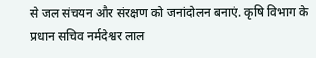से जल संचयन और संरक्षण को जनांदोलन बनाएं. कृषि विभाग के प्रधान सचिव नर्मदेश्वर लाल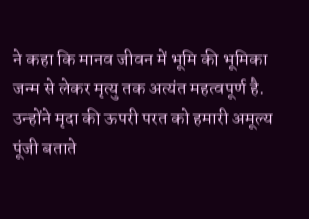ने कहा कि मानव जीवन में भूमि की भूमिका जन्म से लेकर मृत्यु तक अत्यंत महत्वपूर्ण है. उन्होंने मृदा की ऊपरी परत को हमारी अमूल्य पूंजी बताते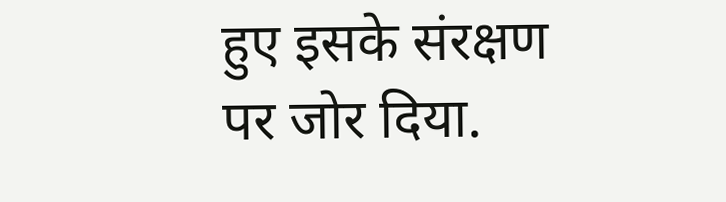हुए इसके संरक्षण पर जोर दिया.